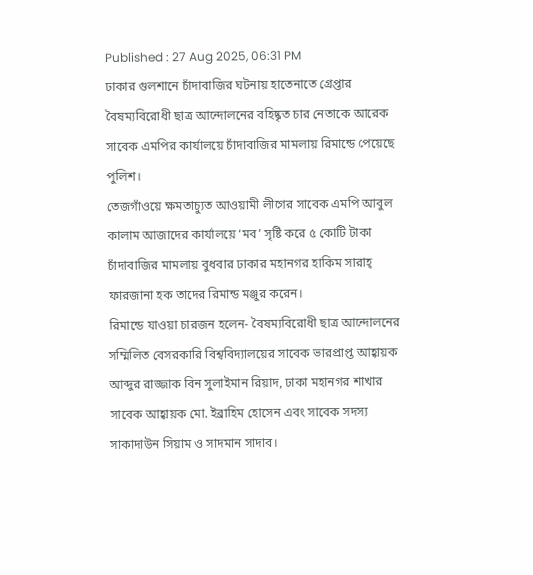Published : 27 Aug 2025, 06:31 PM
ঢাকার গুলশানে চাঁদাবাজির ঘটনায় হাতেনাতে গ্রেপ্তার বৈষম্যবিরোধী ছাত্র আন্দোলনের বহিষ্কৃত চার নেতাকে আরেক সাবেক এমপির কার্যালয়ে চাঁদাবাজির মামলায় রিমান্ডে পেয়েছে পুলিশ।
তেজগাঁওয়ে ক্ষমতাচ্যুত আওয়ামী লীগের সাবেক এমপি আবুল কালাম আজাদের কার্যালয়ে ‘মব’ সৃষ্টি করে ৫ কোটি টাকা চাঁদাবাজির মামলায় বুধবার ঢাকার মহানগর হাকিম সারাহ্ ফারজানা হক তাদের রিমান্ড মঞ্জুর করেন।
রিমান্ডে যাওয়া চারজন হলেন- বৈষম্যবিরোধী ছাত্র আন্দোলনের
সম্মিলিত বেসরকারি বিশ্ববিদ্যালয়ের সাবেক ভারপ্রাপ্ত আহ্বায়ক আব্দুর রাজ্জাক বিন সুলাইমান রিয়াদ, ঢাকা মহানগর শাখার সাবেক আহ্বায়ক মো. ইব্রাহিম হোসেন এবং সাবেক সদস্য সাকাদাউন সিয়াম ও সাদমান সাদাব।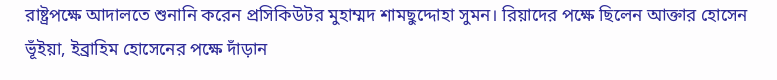রাষ্ট্রপক্ষে আদালতে শুনানি করেন প্রসিকিউটর মুহাম্মদ শামছুদ্দোহা সুমন। রিয়াদের পক্ষে ছিলেন আক্তার হোসেন ভূঁইয়া, ইব্রাহিম হোসেনের পক্ষে দাঁড়ান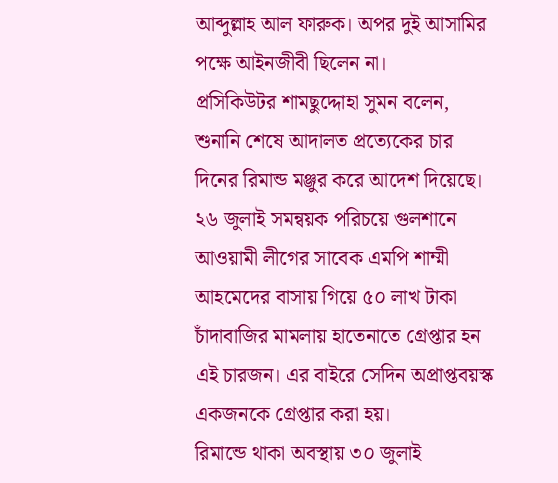আব্দুল্লাহ আল ফারুক। অপর দুই আসামির পক্ষে আইনজীবী ছিলেন না।
প্রসিকিউটর শামছুদ্দোহা সুমন বলেন, শুনানি শেষে আদালত প্রত্যেকের চার দিনের রিমান্ড মঞ্জুর করে আদেশ দিয়েছে।
২৬ জুলাই সমন্বয়ক পরিচয়ে গুলশানে আওয়ামী লীগের সাবেক এমপি শাম্মী আহমেদের বাসায় গিয়ে ৫০ লাখ টাকা চাঁদাবাজির মামলায় হাতেনাতে গ্রেপ্তার হন এই চারজন। এর বাইরে সেদিন অপ্রাপ্তবয়স্ক একজনকে গ্রেপ্তার করা হয়।
রিমান্ডে থাকা অবস্থায় ৩০ জুলাই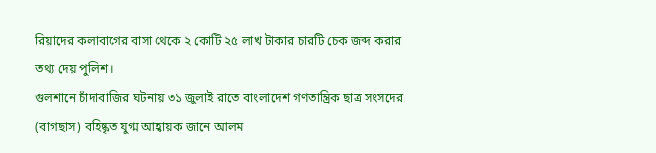রিয়াদের কলাবাগের বাসা থেকে ২ কোটি ২৫ লাখ টাকার চারটি চেক জব্দ করার তথ্য দেয় পুলিশ।
গুলশানে চাঁদাবাজির ঘটনায় ৩১ জুলাই রাতে বাংলাদেশ গণতান্ত্রিক ছাত্র সংসদের (বাগছাস) বহিষ্কৃত যুগ্ম আহ্বায়ক জানে আলম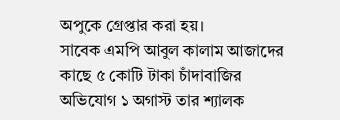অপুকে গ্রেপ্তার করা হয়।
সাবেক এমপি আবুল কালাম আজাদের কাছে ৫ কোটি টাকা চাঁদাবাজির অভিযোগ ১ অগাস্ট তার শ্যালক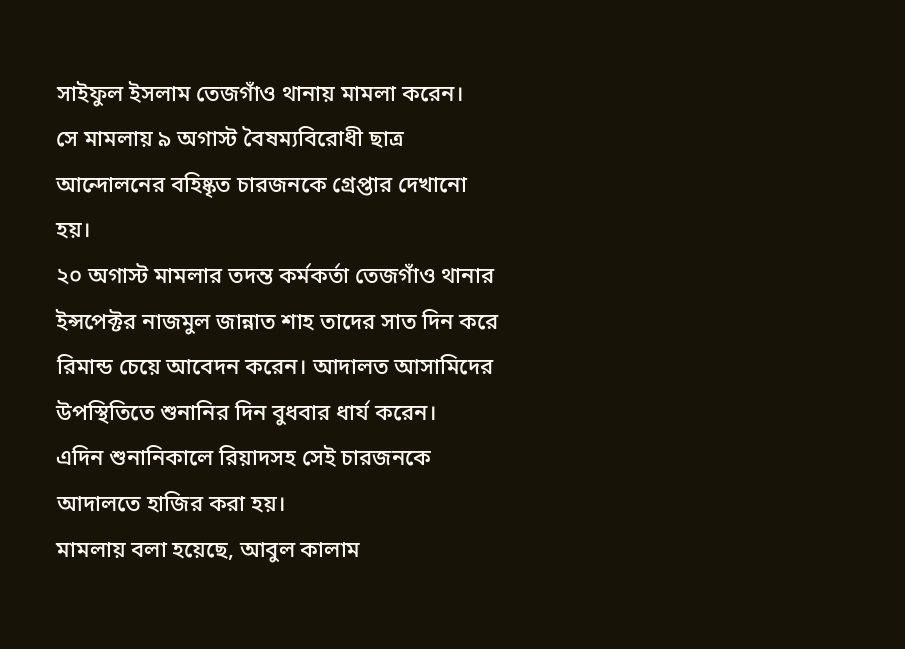সাইফুল ইসলাম তেজগাঁও থানায় মামলা করেন।
সে মামলায় ৯ অগাস্ট বৈষম্যবিরোধী ছাত্র আন্দোলনের বহিষ্কৃত চারজনকে গ্রেপ্তার দেখানো হয়।
২০ অগাস্ট মামলার তদন্ত কর্মকর্তা তেজগাঁও থানার ইন্সপেক্টর নাজমুল জান্নাত শাহ তাদের সাত দিন করে রিমান্ড চেয়ে আবেদন করেন। আদালত আসামিদের উপস্থিতিতে শুনানির দিন বুধবার ধার্য করেন।
এদিন শুনানিকালে রিয়াদসহ সেই চারজনকে আদালতে হাজির করা হয়।
মামলায় বলা হয়েছে, আবুল কালাম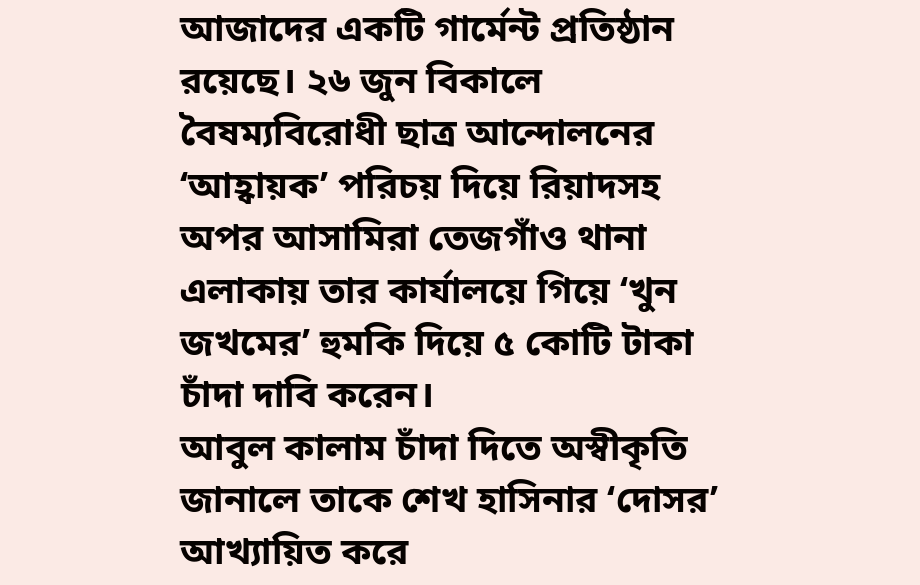আজাদের একটি গার্মেন্ট প্রতিষ্ঠান রয়েছে। ২৬ জুন বিকালে বৈষম্যবিরোধী ছাত্র আন্দোলনের ‘আহ্বায়ক’ পরিচয় দিয়ে রিয়াদসহ অপর আসামিরা তেজগাঁও থানা এলাকায় তার কার্যালয়ে গিয়ে ‘খুন জখমের’ হুমকি দিয়ে ৫ কোটি টাকা চাঁদা দাবি করেন।
আবুল কালাম চাঁদা দিতে অস্বীকৃতি জানালে তাকে শেখ হাসিনার ‘দোসর’ আখ্যায়িত করে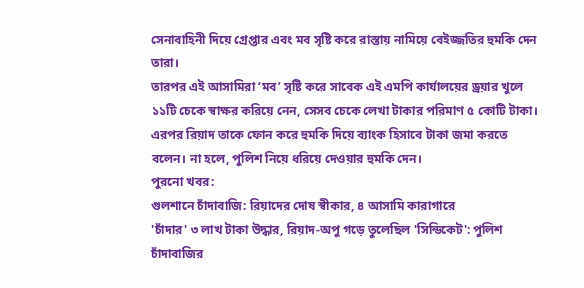সেনাবাহিনী দিয়ে গ্রেপ্তার এবং মব সৃষ্টি করে রাস্তায় নামিয়ে বেইজ্জতির হুমকি দেন তারা।
তারপর এই আসামিরা ‘মব’ সৃষ্টি করে সাবেক এই এমপি কার্যালয়ের ড্রয়ার খুলে ১১টি চেকে স্বাক্ষর করিয়ে নেন, সেসব চেকে লেখা টাকার পরিমাণ ৫ কোটি টাকা। এরপর রিয়াদ তাকে ফোন করে হুমকি দিয়ে ব্যাংক হিসাবে টাকা জমা করতে বলেন। না হলে, পুলিশ নিয়ে ধরিয়ে দেওয়ার হুমকি দেন।
পুরনো খবর:
গুলশানে চাঁদাবাজি: রিয়াদের দোষ স্বীকার, ৪ আসামি কারাগারে
'চাঁদার' ৩ লাখ টাকা উদ্ধার, রিয়াদ-অপু গড়ে তুলেছিল 'সিন্ডিকেট': পুলিশ
চাঁদাবাজির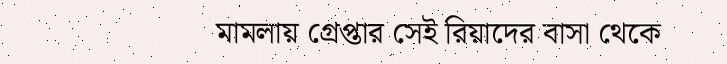মামলায় গ্রেপ্তার সেই রিয়াদের বাসা থেকে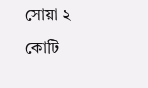সোয়া ২ কোটি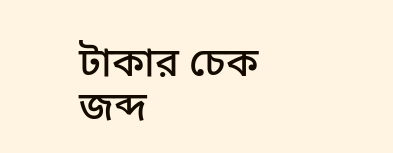টাকার চেক জব্দ